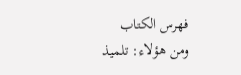فهرس الكتاب
ومن هؤلاء: تلميذ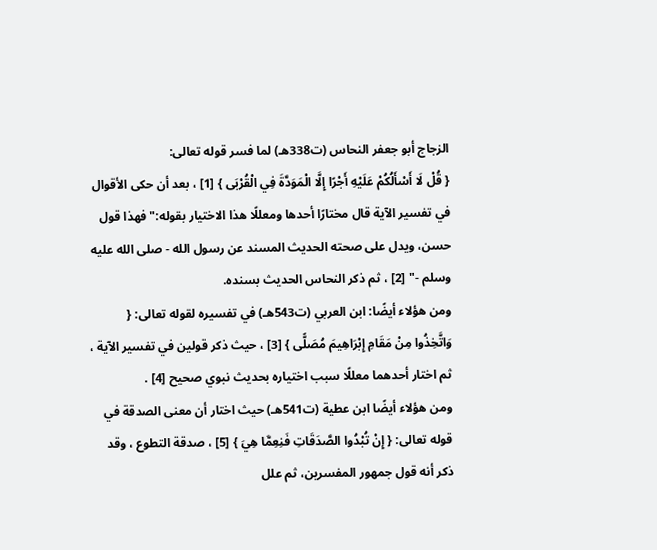الزجاج أبو جعفر النحاس (ت338هـ) لما فسر قوله تعالى:
{ قُلْ لَا أَسْأَلُكُمْ عَلَيْهِ أَجْرًا إِلَّا الْمَوَدَّةَ فِي الْقُرْبَى } [1] ، بعد أن حكى الأقوال في تفسير الآية قال مختارًا أحدها ومعللًا هذا الاختيار بقوله:"فهذا قول حسن، ويدل على صحته الحديث المسند عن رسول الله - صلى الله عليه وسلم -" [2] ، ثم ذكر النحاس الحديث بسنده.
ومن هؤلاء أيضًا: ابن العربي (ت543هـ) في تفسيره لقوله تعالى: { وَاتَّخِذُوا مِنْ مَقَامِ إِبْرَاهِيمَ مُصَلًّى } [3] ، حيث ذكر قولين في تفسير الآية ، ثم اختار أحدهما معللًا سبب اختياره بحديث نبوي صحيح [4] .
ومن هؤلاء أيضًا ابن عطية (ت541هـ) حيث اختار أن معنى الصدقة في قوله تعالى: { إِنْ تُبْدُوا الصَّدَقَاتِ فَنِعِمَّا هِيَ } [5] ، صدقة التطوع ، وقد ذكر أنه قول جمهور المفسرين، ثم علل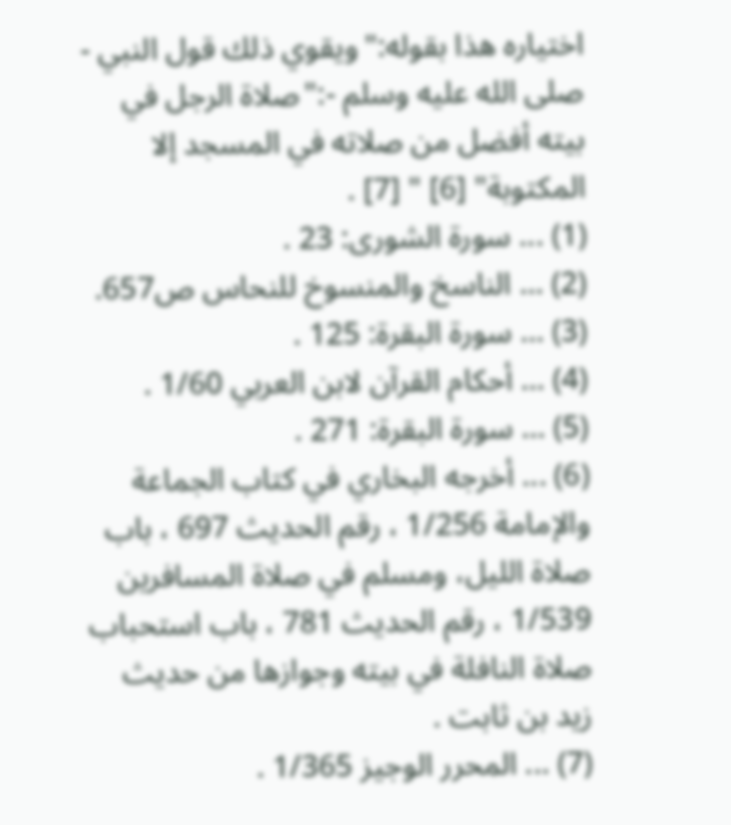اختياره هذا بقوله:"ويقوي ذلك قول النبي - صلى الله عليه وسلم -:"صلاة الرجل في بيته أفضل من صلاته في المسجد إلا المكتوبة" [6] " [7] .
(1) ... سورة الشورى: 23 .
(2) ... الناسخ والمنسوخ للنحاس ص657.
(3) ... سورة البقرة: 125 .
(4) ... أحكام القرآن لابن العربي 1/60 .
(5) ... سورة البقرة: 271 .
(6) ... أخرجه البخاري في كتاب الجماعة والإمامة 1/256 ، رقم الحديث 697 ، باب صلاة الليل، ومسلم في صلاة المسافرين 1/539 ، رقم الحديث 781 ، باب استحباب صلاة النافلة في بيته وجوازها من حديث زيد بن ثابت .
(7) ... المحرر الوجيز 1/365 .